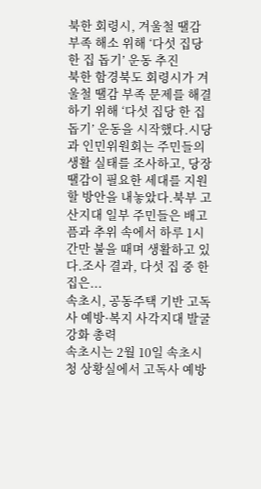북한 회령시, 겨울철 땔감 부족 해소 위해 ‘다섯 집당 한 집 돕기’ 운동 추진
북한 함경북도 회령시가 겨울철 땔감 부족 문제를 해결하기 위해 ‘다섯 집당 한 집 돕기’ 운동을 시작했다.시당과 인민위원회는 주민들의 생활 실태를 조사하고, 당장 땔감이 필요한 세대를 지원할 방안을 내놓았다.북부 고산지대 일부 주민들은 배고픔과 추위 속에서 하루 1시간만 불을 때며 생활하고 있다.조사 결과, 다섯 집 중 한 집은...
속초시, 공동주택 기반 고독사 예방·복지 사각지대 발굴 강화 총력
속초시는 2월 10일 속초시청 상황실에서 고독사 예방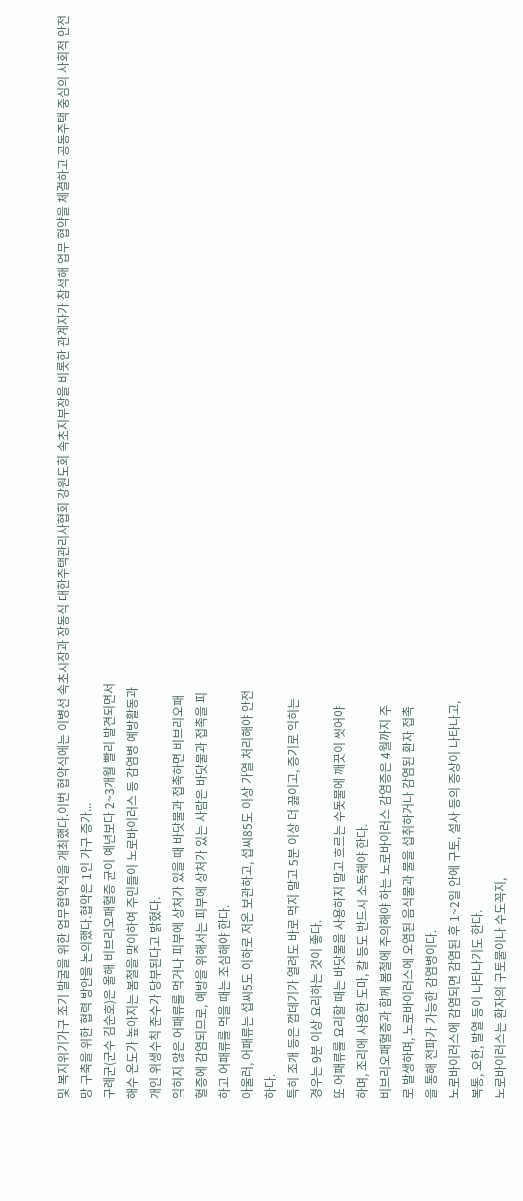및 복지위기가구 조기 발굴을 위한 업무협약식을 개최했다.이번 협약식에는 이병선 속초시장과 장동식 대한주택관리사협회 강원도회 속초지부장을 비롯한 관계자가 참석해 업무 협약을 체결하고 공동주택 중심의 사회적 안전망 구축을 위한 협력 방안을 논의했다.협약은 1인 가구 증가...
구례군(군수 김순호)은 올해 비브리오패혈증 균이 예년보다 2~3개월 빨리 발견되면서
해수 온도가 높아지는 봄철을 맞이하여 주민들이 노로바이러스 등 감염병 예방활동과
개인 위생수칙 준수가 당부된다고 밝혔다.
익히지 않은 어패류를 먹거나 피부에 상처가 있을 때 바닷물과 접촉하면 비브리오패
혈증에 감염되므로, 예방을 위해서는 피부에 상처가 있는 사람은 바닷물과 접촉을 피
하고 어패류를 먹을 때는 조심해야 한다.
아울러, 어패류는 섭씨5도 이하로 저온 보관하고, 섭씨85도 이상 가열 처리해야 안전
하다.
특히 조개 등은 껍데기가 열려도 바로 먹지 말고 5분 이상 더 끓이고, 증기로 익히는
경우는 9분 이상 요리하는 것이 좋다.
또 어패류를 요리할 때는 바닷물을 사용하지 말고 흐르는 수돗물에 깨끗이 씻어야
하며, 조리에 사용한 도마, 칼 등도 반드시 소독해야 한다.
비브리오패혈증과 함께 봄철에 주의해야 하는 노로바이러스 감염증은 4월까지 주
로 발생하며, 노로바이러스에 오염된 음식물과 물을 섭취하거나 감염된 환자 접촉
을 통해 전파가 가능한 감염병이다.
노로바이러스에 감염되면 감염된 후 1~2일 안에 구토, 설사 등의 증상이 나타나고,
복통, 오한, 발열 등이 나타나기도 한다.
노로바이러스는 환자의 구토물이나 수도꼭지,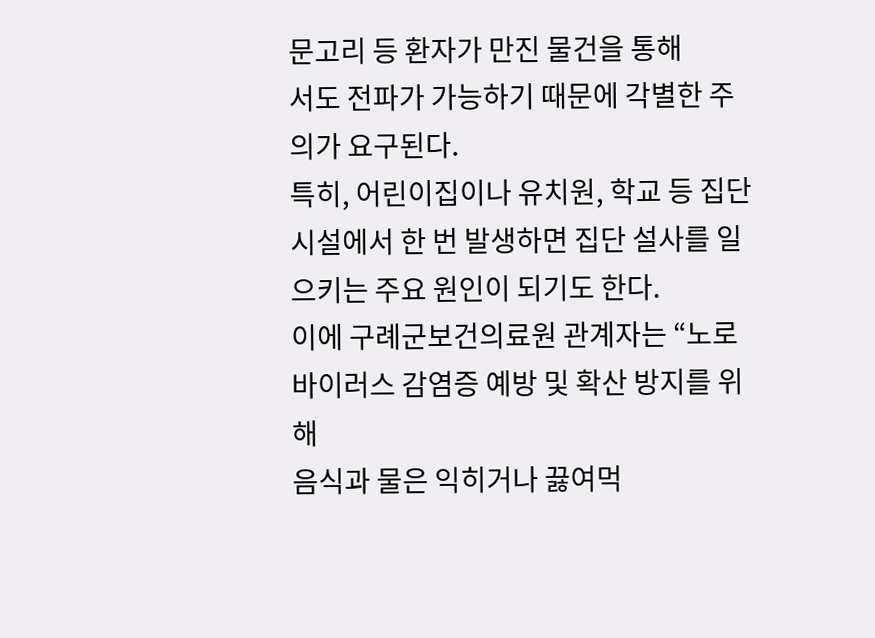문고리 등 환자가 만진 물건을 통해
서도 전파가 가능하기 때문에 각별한 주의가 요구된다.
특히, 어린이집이나 유치원, 학교 등 집단 시설에서 한 번 발생하면 집단 설사를 일
으키는 주요 원인이 되기도 한다.
이에 구례군보건의료원 관계자는 “노로바이러스 감염증 예방 및 확산 방지를 위해
음식과 물은 익히거나 끓여먹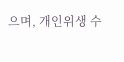으며, 개인위생 수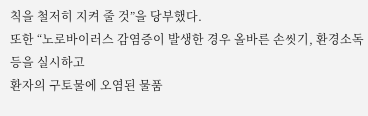칙을 철저히 지켜 줄 것”을 당부했다.
또한 “노로바이러스 감염증이 발생한 경우 올바른 손씻기, 환경소독 등을 실시하고
환자의 구토물에 오염된 물품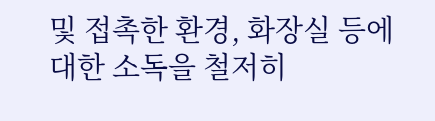및 접촉한 환경, 화장실 등에 대한 소독을 철저히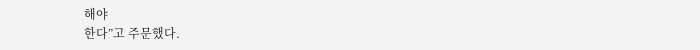해야
한다”고 주문했다.